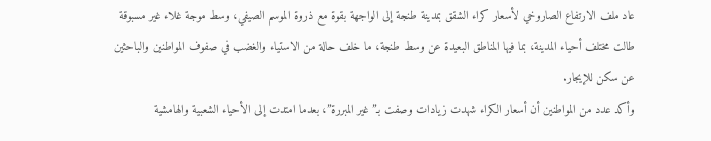عاد ملف الارتفاع الصاروخي لأسعار كراء الشقق بمدينة طنجة إلى الواجهة بقوة مع ذروة الموسم الصيفي، وسط موجة غلاء غير مسبوقة طالت مختلف أحياء المدينة، بما فيها المناطق البعيدة عن وسط طنجة، ما خلف حالة من الاستياء والغضب في صفوف المواطنين والباحثين عن سكن للإيجار.
وأكد عدد من المواطنين أن أسعار الكراء شهدت زيادات وصفت بـ”غير المبررة”، بعدما امتدت إلى الأحياء الشعبية والهامشية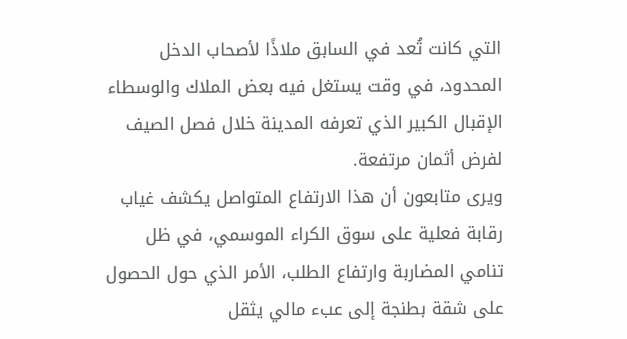التي كانت تُعد في السابق ملاذًا لأصحاب الدخل المحدود، في وقت يستغل فيه بعض الملاك والوسطاء الإقبال الكبير الذي تعرفه المدينة خلال فصل الصيف لفرض أثمان مرتفعة.
ويرى متابعون أن هذا الارتفاع المتواصل يكشف غياب رقابة فعلية على سوق الكراء الموسمي، في ظل تنامي المضاربة وارتفاع الطلب، الأمر الذي حول الحصول على شقة بطنجة إلى عبء مالي يثقل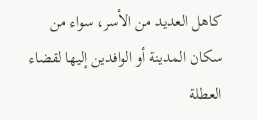كاهل العديد من الأسر، سواء من سكان المدينة أو الوافدين إليها لقضاء العطلة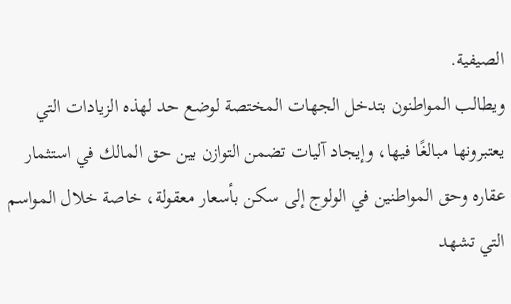الصيفية.
ويطالب المواطنون بتدخل الجهات المختصة لوضع حد لهذه الزيادات التي يعتبرونها مبالغًا فيها، وإيجاد آليات تضمن التوازن بين حق المالك في استثمار عقاره وحق المواطنين في الولوج إلى سكن بأسعار معقولة، خاصة خلال المواسم التي تشهد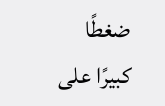ضغطًا كبيرًا على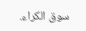سوق الكراء.